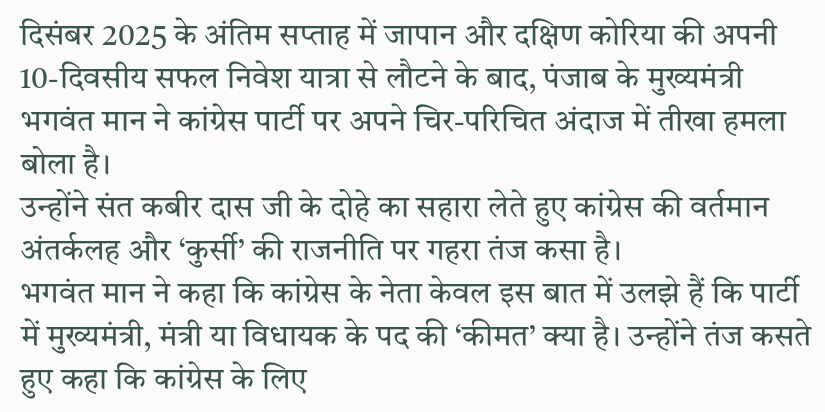दिसंबर 2025 के अंतिम सप्ताह में जापान और दक्षिण कोरिया की अपनी 10-दिवसीय सफल निवेश यात्रा से लौटने के बाद, पंजाब के मुख्यमंत्री भगवंत मान ने कांग्रेस पार्टी पर अपने चिर-परिचित अंदाज में तीखा हमला बोला है।
उन्होंने संत कबीर दास जी के दोहे का सहारा लेते हुए कांग्रेस की वर्तमान अंतर्कलह और ‘कुर्सी’ की राजनीति पर गहरा तंज कसा है।
भगवंत मान ने कहा कि कांग्रेस के नेता केवल इस बात में उलझे हैं कि पार्टी में मुख्यमंत्री, मंत्री या विधायक के पद की ‘कीमत’ क्या है। उन्होंने तंज कसते हुए कहा कि कांग्रेस के लिए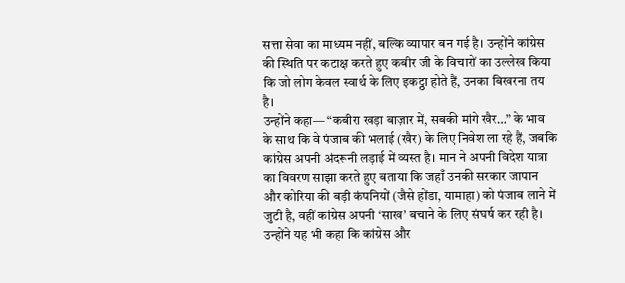सत्ता सेवा का माध्यम नहीं, बल्कि व्यापार बन गई है। उन्होंने कांग्रेस की स्थिति पर कटाक्ष करते हुए कबीर जी के विचारों का उल्लेख किया कि जो लोग केवल स्वार्थ के लिए इकट्ठा होते हैं, उनका बिखरना तय है।
उन्होंने कहा— “कबीरा खड़ा बाज़ार में, सबकी मांगे खैर…” के भाव के साथ कि वे पंजाब की भलाई (खैर) के लिए निवेश ला रहे हैं, जबकि कांग्रेस अपनी अंदरूनी लड़ाई में व्यस्त है। मान ने अपनी विदेश यात्रा का विवरण साझा करते हुए बताया कि जहाँ उनकी सरकार जापान और कोरिया की बड़ी कंपनियों (जैसे होंडा, यामाहा) को पंजाब लाने में जुटी है, वहीं कांग्रेस अपनी ‘साख’ बचाने के लिए संघर्ष कर रही है।
उन्होंने यह भी कहा कि कांग्रेस और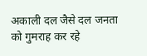अकाली दल जैसे दल जनता को गुमराह कर रहे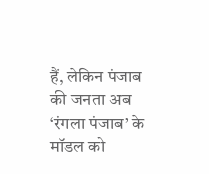हैं, लेकिन पंजाब की जनता अब ‘रंगला पंजाब’ के मॉडल को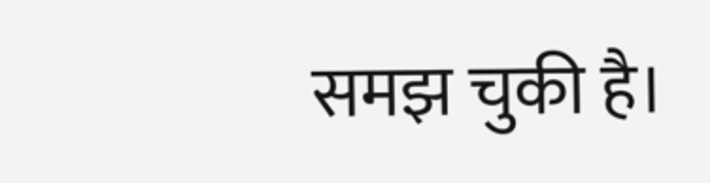समझ चुकी है।